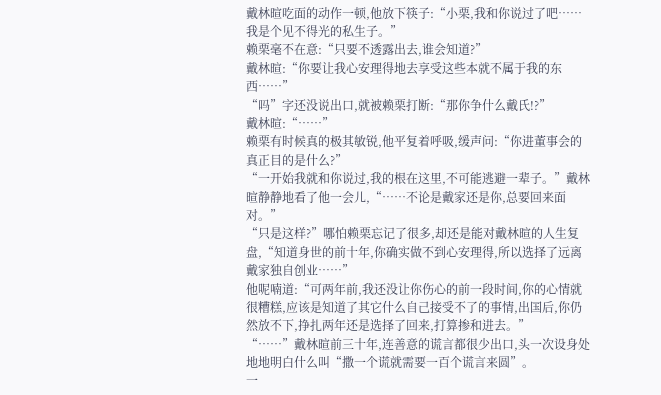戴林暄吃面的动作一顿,他放下筷子:“小栗,我和你说过了吧……我是个见不得光的私生子。”
赖栗毫不在意:“只要不透露出去,谁会知道?”
戴林暄:“你要让我心安理得地去享受这些本就不属于我的东西……”
“吗”字还没说出口,就被赖栗打断:“那你争什么戴氏!?”
戴林暄:“……”
赖栗有时候真的极其敏锐,他平复着呼吸,缓声问:“你进董事会的真正目的是什么?”
“一开始我就和你说过,我的根在这里,不可能逃避一辈子。”戴林暄静静地看了他一会儿,“……不论是戴家还是你,总要回来面对。”
“只是这样?”哪怕赖栗忘记了很多,却还是能对戴林暄的人生复盘,“知道身世的前十年,你确实做不到心安理得,所以选择了远离戴家独自创业……”
他呢喃道:“可两年前,我还没让你伤心的前一段时间,你的心情就很糟糕,应该是知道了其它什么自己接受不了的事情,出国后,你仍然放不下,挣扎两年还是选择了回来,打算掺和进去。”
“……”戴林暄前三十年,连善意的谎言都很少出口,头一次设身处地地明白什么叫“撒一个谎就需要一百个谎言来圆”。
一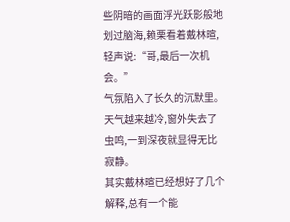些阴暗的画面浮光跃影般地划过脑海,赖栗看着戴林暄,轻声说:“哥,最后一次机会。”
气氛陷入了长久的沉默里。
天气越来越冷,窗外失去了虫鸣,一到深夜就显得无比寂静。
其实戴林暄已经想好了几个解释,总有一个能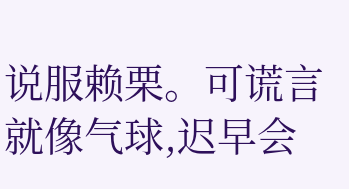说服赖栗。可谎言就像气球,迟早会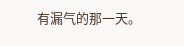有漏气的那一天。